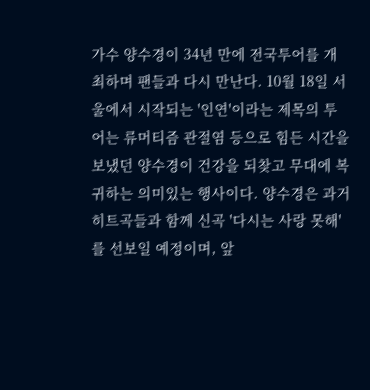가수 양수경이 34년 만에 전국투어를 개최하며 팬들과 다시 만난다. 10월 18일 서울에서 시작되는 '인연'이라는 제목의 투어는 류머티즘 관절염 등으로 힘든 시간을 보냈던 양수경이 건강을 되찾고 무대에 복귀하는 의미있는 행사이다. 양수경은 과거 히트곡들과 함께 신곡 '다시는 사랑 못해'를 선보일 예정이며, 앞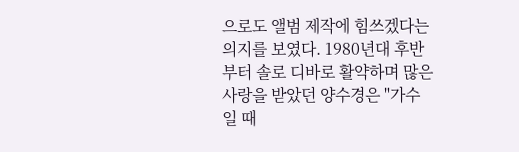으로도 앨범 제작에 힘쓰겠다는 의지를 보였다. 1980년대 후반부터 솔로 디바로 활약하며 많은 사랑을 받았던 양수경은 "가수일 때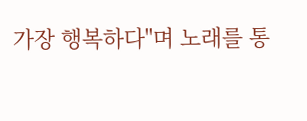가장 행복하다"며 노래를 통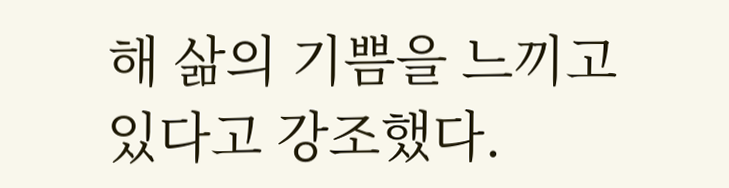해 삶의 기쁨을 느끼고 있다고 강조했다.